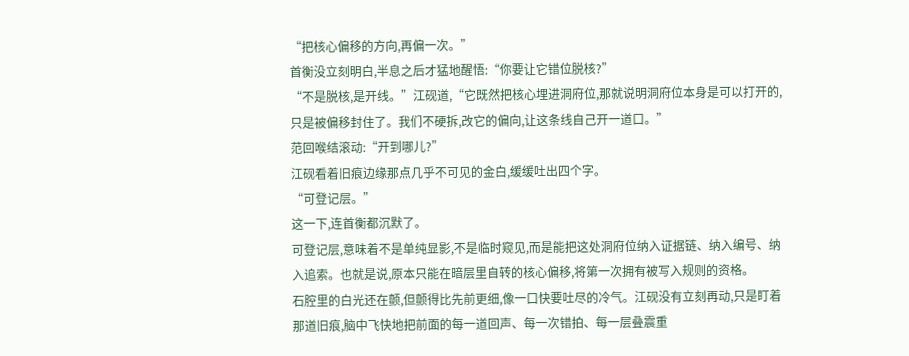“把核心偏移的方向,再偏一次。”
首衡没立刻明白,半息之后才猛地醒悟:“你要让它错位脱核?”
“不是脱核,是开线。”江砚道,“它既然把核心埋进洞府位,那就说明洞府位本身是可以打开的,只是被偏移封住了。我们不硬拆,改它的偏向,让这条线自己开一道口。”
范回喉结滚动:“开到哪儿?”
江砚看着旧痕边缘那点几乎不可见的金白,缓缓吐出四个字。
“可登记层。”
这一下,连首衡都沉默了。
可登记层,意味着不是单纯显影,不是临时窥见,而是能把这处洞府位纳入证据链、纳入编号、纳入追索。也就是说,原本只能在暗层里自转的核心偏移,将第一次拥有被写入规则的资格。
石腔里的白光还在颤,但颤得比先前更细,像一口快要吐尽的冷气。江砚没有立刻再动,只是盯着那道旧痕,脑中飞快地把前面的每一道回声、每一次错拍、每一层叠震重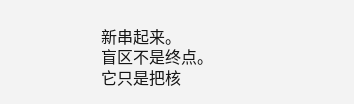新串起来。
盲区不是终点。
它只是把核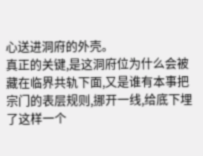心送进洞府的外壳。
真正的关键,是这洞府位为什么会被藏在临界共轨下面,又是谁有本事把宗门的表层规则,挪开一线,给底下埋了这样一个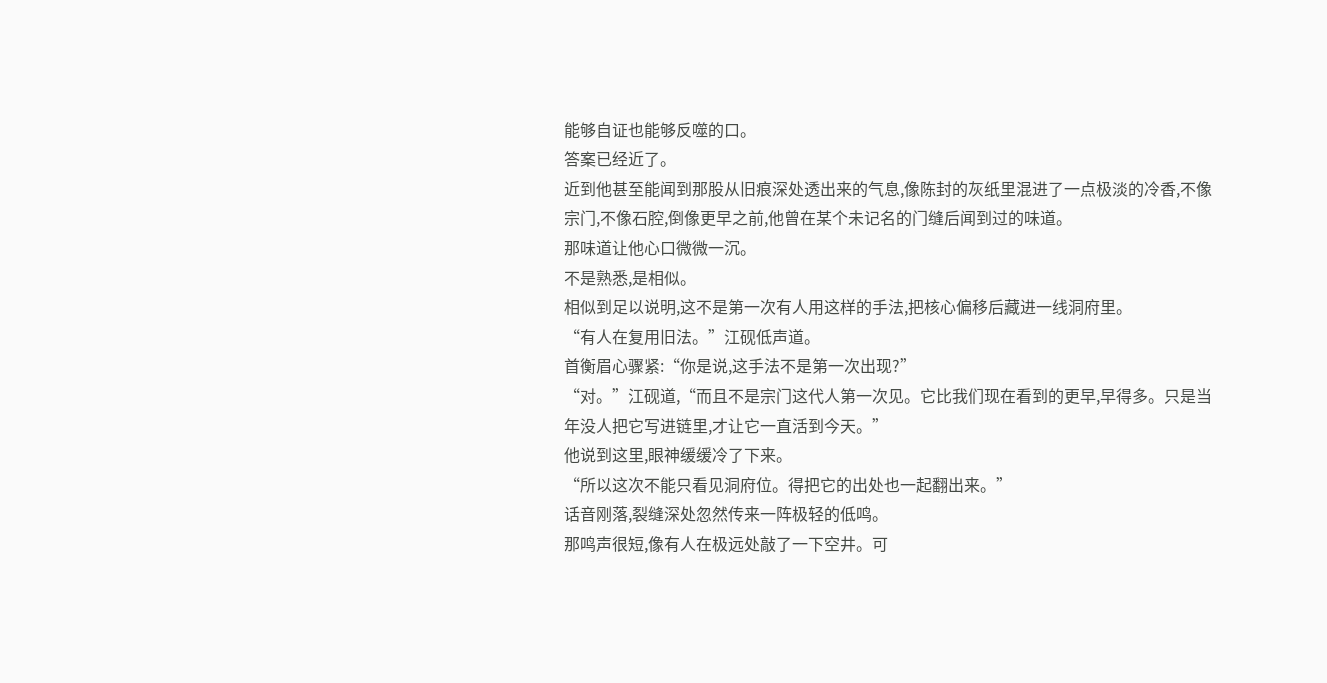能够自证也能够反噬的口。
答案已经近了。
近到他甚至能闻到那股从旧痕深处透出来的气息,像陈封的灰纸里混进了一点极淡的冷香,不像宗门,不像石腔,倒像更早之前,他曾在某个未记名的门缝后闻到过的味道。
那味道让他心口微微一沉。
不是熟悉,是相似。
相似到足以说明,这不是第一次有人用这样的手法,把核心偏移后藏进一线洞府里。
“有人在复用旧法。”江砚低声道。
首衡眉心骤紧:“你是说,这手法不是第一次出现?”
“对。”江砚道,“而且不是宗门这代人第一次见。它比我们现在看到的更早,早得多。只是当年没人把它写进链里,才让它一直活到今天。”
他说到这里,眼神缓缓冷了下来。
“所以这次不能只看见洞府位。得把它的出处也一起翻出来。”
话音刚落,裂缝深处忽然传来一阵极轻的低鸣。
那鸣声很短,像有人在极远处敲了一下空井。可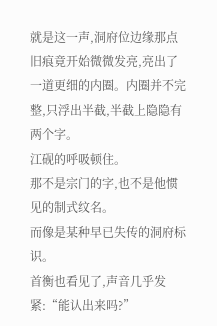就是这一声,洞府位边缘那点旧痕竟开始微微发亮,亮出了一道更细的内圈。内圈并不完整,只浮出半截,半截上隐隐有两个字。
江砚的呼吸顿住。
那不是宗门的字,也不是他惯见的制式纹名。
而像是某种早已失传的洞府标识。
首衡也看见了,声音几乎发紧:“能认出来吗?”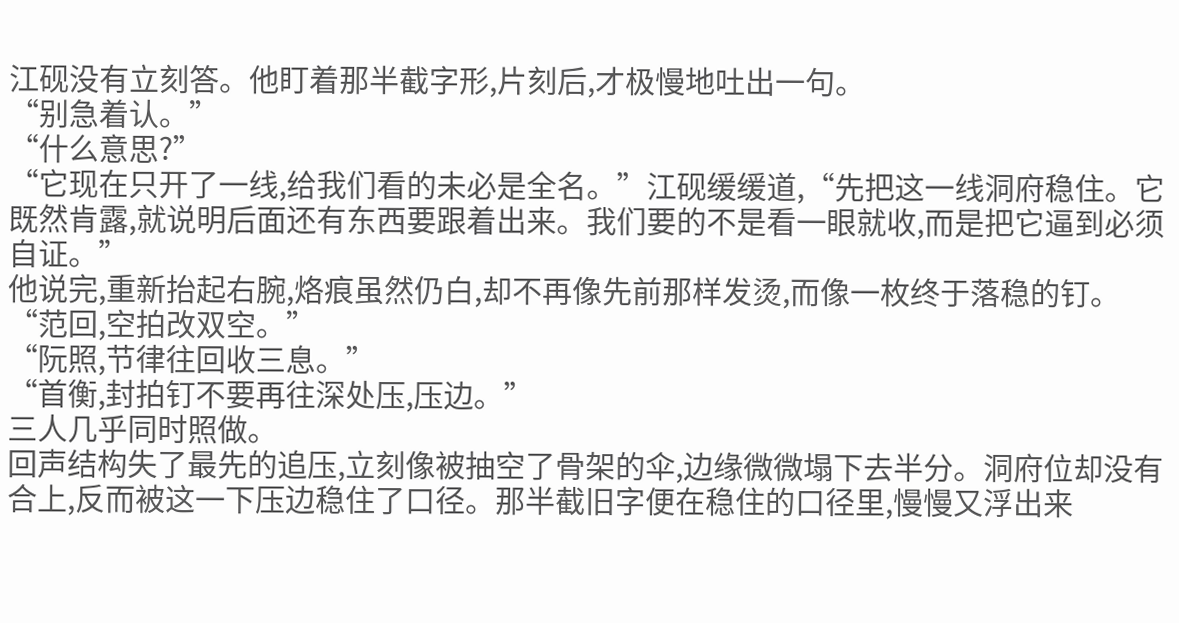江砚没有立刻答。他盯着那半截字形,片刻后,才极慢地吐出一句。
“别急着认。”
“什么意思?”
“它现在只开了一线,给我们看的未必是全名。”江砚缓缓道,“先把这一线洞府稳住。它既然肯露,就说明后面还有东西要跟着出来。我们要的不是看一眼就收,而是把它逼到必须自证。”
他说完,重新抬起右腕,烙痕虽然仍白,却不再像先前那样发烫,而像一枚终于落稳的钉。
“范回,空拍改双空。”
“阮照,节律往回收三息。”
“首衡,封拍钉不要再往深处压,压边。”
三人几乎同时照做。
回声结构失了最先的追压,立刻像被抽空了骨架的伞,边缘微微塌下去半分。洞府位却没有合上,反而被这一下压边稳住了口径。那半截旧字便在稳住的口径里,慢慢又浮出来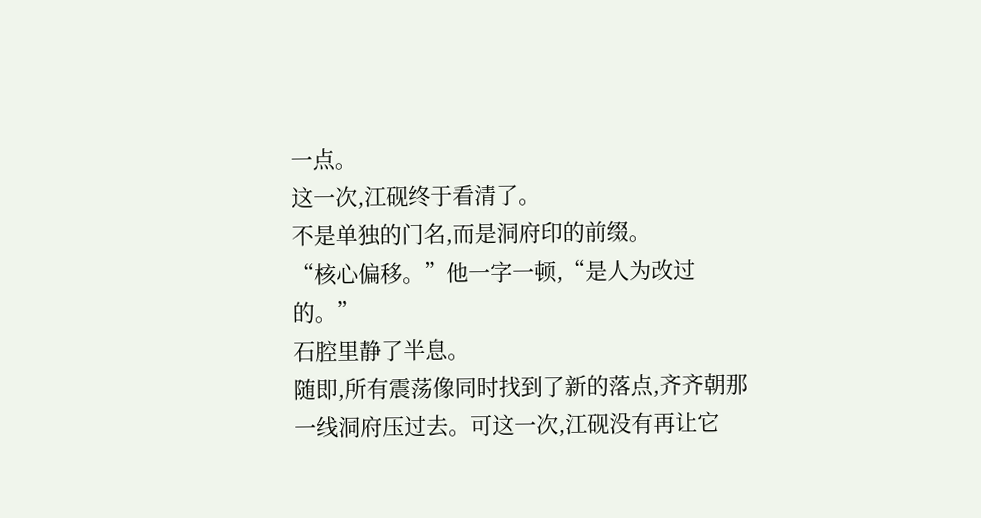一点。
这一次,江砚终于看清了。
不是单独的门名,而是洞府印的前缀。
“核心偏移。”他一字一顿,“是人为改过的。”
石腔里静了半息。
随即,所有震荡像同时找到了新的落点,齐齐朝那一线洞府压过去。可这一次,江砚没有再让它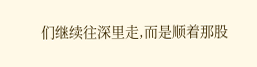们继续往深里走,而是顺着那股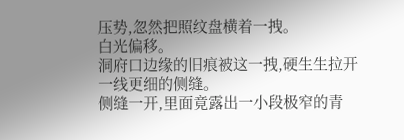压势,忽然把照纹盘横着一拽。
白光偏移。
洞府口边缘的旧痕被这一拽,硬生生拉开一线更细的侧缝。
侧缝一开,里面竟露出一小段极窄的青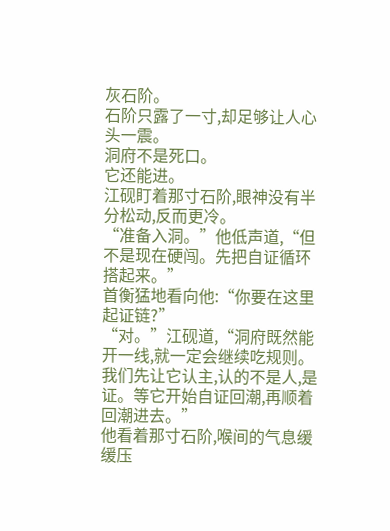灰石阶。
石阶只露了一寸,却足够让人心头一震。
洞府不是死口。
它还能进。
江砚盯着那寸石阶,眼神没有半分松动,反而更冷。
“准备入洞。”他低声道,“但不是现在硬闯。先把自证循环搭起来。”
首衡猛地看向他:“你要在这里起证链?”
“对。”江砚道,“洞府既然能开一线,就一定会继续吃规则。我们先让它认主,认的不是人,是证。等它开始自证回潮,再顺着回潮进去。”
他看着那寸石阶,喉间的气息缓缓压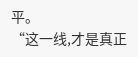平。
“这一线,才是真正